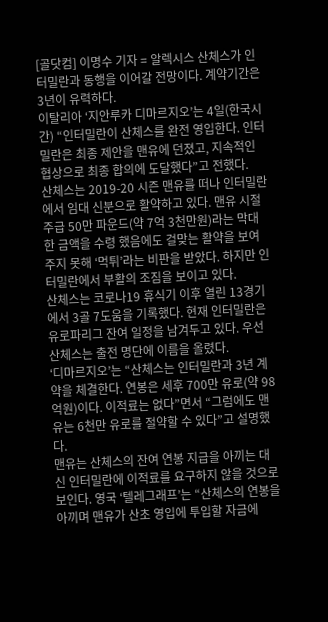[골닷컴] 이명수 기자 = 알렉시스 산체스가 인터밀란과 동행을 이어갈 전망이다. 계약기간은 3년이 유력하다.
이탈리아 ‘지안루카 디마르지오’는 4일(한국시간) “인터밀란이 산체스를 완전 영입한다. 인터밀란은 최종 제안을 맨유에 던졌고, 지속적인 협상으로 최종 합의에 도달했다”고 전했다.
산체스는 2019-20 시즌 맨유를 떠나 인터밀란에서 임대 신분으로 활약하고 있다. 맨유 시절 주급 50만 파운드(약 7억 3천만원)라는 막대한 금액을 수령 했음에도 걸맞는 활약을 보여주지 못해 ‘먹튀’라는 비판을 받았다. 하지만 인터밀란에서 부활의 조짐을 보이고 있다.
산체스는 코로나19 휴식기 이후 열린 13경기에서 3골 7도움을 기록했다. 현재 인터밀란은 유로파리그 잔여 일정을 남겨두고 있다. 우선 산체스는 출전 명단에 이름을 올렸다.
‘디마르지오’는 “산체스는 인터밀란과 3년 계약을 체결한다. 연봉은 세후 700만 유로(약 98억원)이다. 이적료는 없다”면서 “그럼에도 맨유는 6천만 유로를 절약할 수 있다”고 설명했다.
맨유는 산체스의 잔여 연봉 지급을 아끼는 대신 인터밀란에 이적료를 요구하지 않을 것으로 보인다. 영국 ‘텔레그래프’는 “산체스의 연봉을 아끼며 맨유가 산초 영입에 투입할 자금에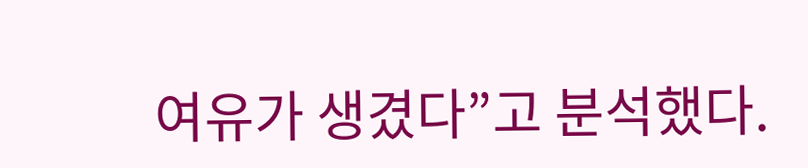여유가 생겼다”고 분석했다.